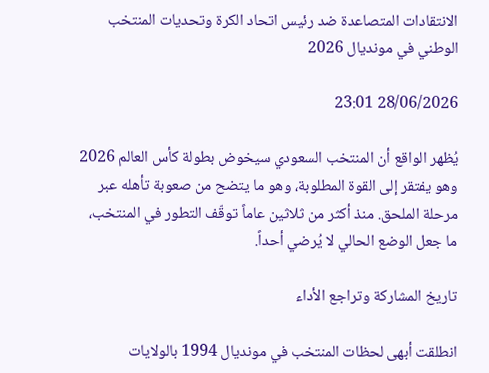الانتقادات المتصاعدة ضد رئيس اتحاد الكرة وتحديات المنتخب الوطني في مونديال 2026

28/06/2026 23:01

يُظهر الواقع أن المنتخب السعودي سيخوض بطولة كأس العالم 2026 وهو يفتقر إلى القوة المطلوبة، وهو ما يتضح من صعوبة تأهله عبر مرحلة الملحق. منذ أكثر من ثلاثين عاماً توقّف التطور في المنتخب، ما جعل الوضع الحالي لا يُرضي أحداً.

تاريخ المشاركة وتراجع الأداء

انطلقت أبهى لحظات المنتخب في مونديال 1994 بالولايات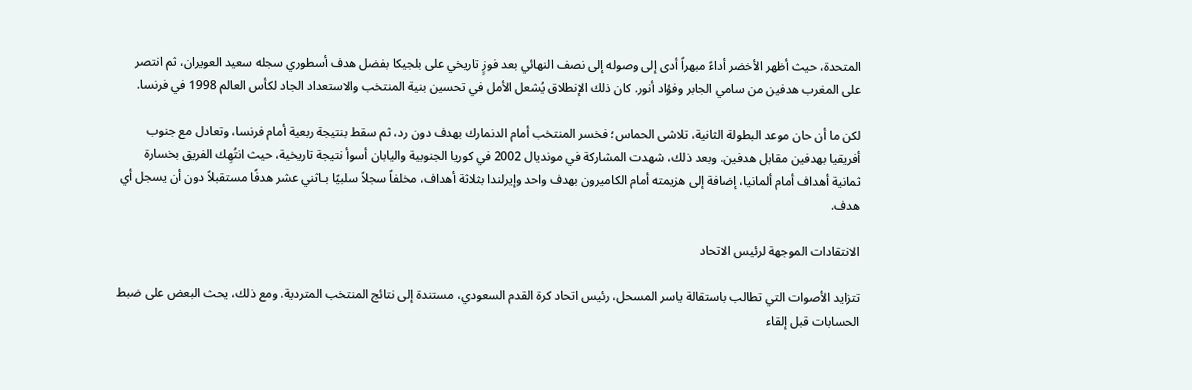المتحدة، حيث أظهر الأخضر أداءً مبهراً أدى إلى وصوله إلى نصف النهائي بعد فوزٍ تاريخي على بلجيكا بفضل هدف أسطوري سجله سعيد العويران، ثم انتصر على المغرب هدفين من سامي الجابر وفؤاد أنور. كان ذلك الإنطلاق يُشعل الأمل في تحسين بنية المنتخب والاستعداد الجاد لكأس العالم 1998 في فرنسا.

لكن ما أن حان موعد البطولة الثانية، تلاشى الحماس؛ فخسر المنتخب أمام الدنمارك بهدف دون رد، ثم سقط بنتيجة ربعية أمام فرنسا، وتعادل مع جنوب أفريقيا بهدفين مقابل هدفين. وبعد ذلك، شهدت المشاركة في مونديال 2002 في كوريا الجنوبية واليابان أسوأ نتيجة تاريخية، حيث انتُهِك الفريق بخسارة ثمانية أهداف أمام ألمانيا، إضافة إلى هزيمته أمام الكاميرون بهدف واحد وإيرلندا بثلاثة أهداف، مخلفاً سجلاً سلبيًا بـاثني عشر هدفًا مستقبلاً دون أن يسجل أي هدف.

الانتقادات الموجهة لرئيس الاتحاد

تتزايد الأصوات التي تطالب باستقالة ياسر المسحل، رئيس اتحاد كرة القدم السعودي، مستندة إلى نتائج المنتخب المتردية. ومع ذلك، يحث البعض على ضبط الحسابات قبل إلقاء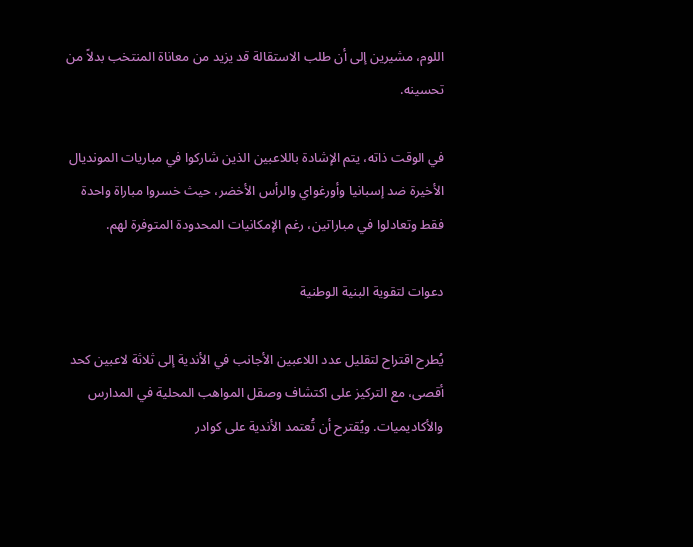اللوم، مشيرين إلى أن طلب الاستقالة قد يزيد من معاناة المنتخب بدلاً من تحسينه.

في الوقت ذاته، يتم الإشادة باللاعبين الذين شاركوا في مباريات المونديال الأخيرة ضد إسبانيا وأورغواي والرأس الأخضر، حيث خسروا مباراة واحدة فقط وتعادلوا في مباراتين، رغم الإمكانيات المحدودة المتوفرة لهم.

دعوات لتقوية البنية الوطنية

يُطرح اقتراح لتقليل عدد اللاعبين الأجانب في الأندية إلى ثلاثة لاعبين كحد أقصى، مع التركيز على اكتشاف وصقل المواهب المحلية في المدارس والأكاديميات. ويُقترح أن تُعتمد الأندية على كوادر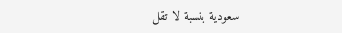سعودية بنسبة لا تقل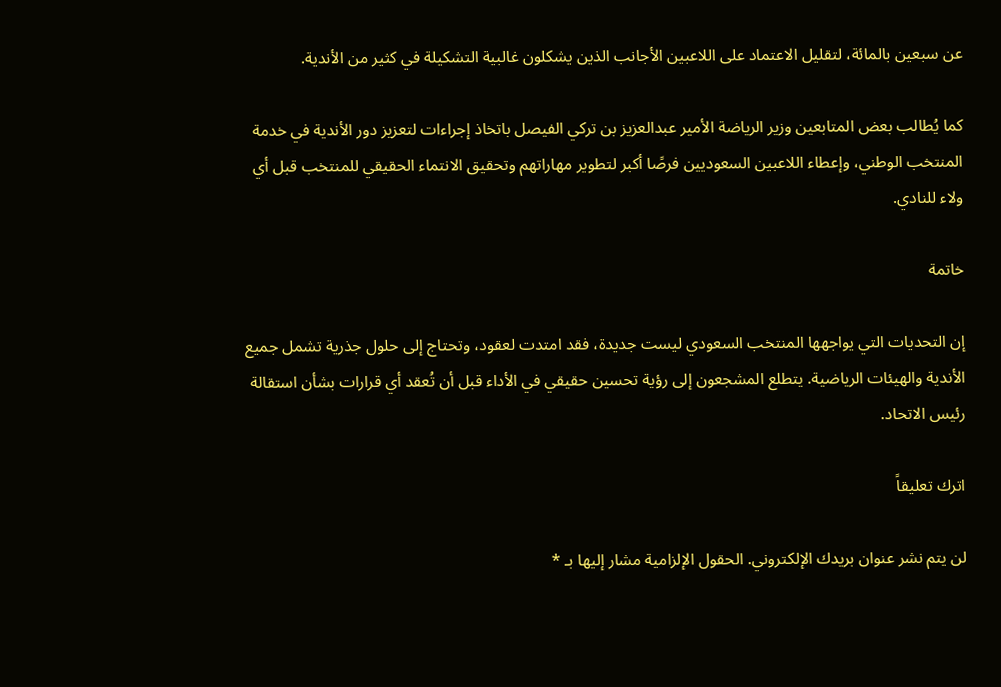عن سبعين بالمائة، لتقليل الاعتماد على اللاعبين الأجانب الذين يشكلون غالبية التشكيلة في كثير من الأندية.

كما يُطالب بعض المتابعين وزير الرياضة الأمير عبدالعزيز بن تركي الفيصل باتخاذ إجراءات لتعزيز دور الأندية في خدمة المنتخب الوطني، وإعطاء اللاعبين السعوديين فرصًا أكبر لتطوير مهاراتهم وتحقيق الانتماء الحقيقي للمنتخب قبل أي ولاء للنادي.

خاتمة

إن التحديات التي يواجهها المنتخب السعودي ليست جديدة، فقد امتدت لعقود، وتحتاج إلى حلول جذرية تشمل جميع الأندية والهيئات الرياضية. يتطلع المشجعون إلى رؤية تحسين حقيقي في الأداء قبل أن تُعقد أي قرارات بشأن استقالة رئيس الاتحاد.

اترك تعليقاً

لن يتم نشر عنوان بريدك الإلكتروني. الحقول الإلزامية مشار إليها بـ *